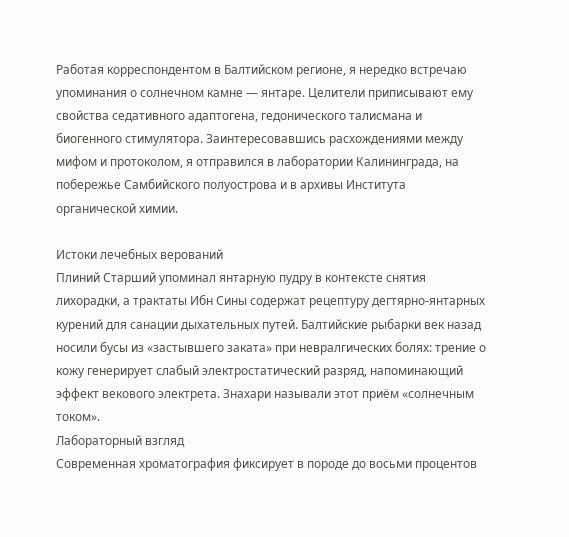Работая корреспондентом в Балтийском регионе, я нередко встречаю упоминания о солнечном камне — янтаре. Целители приписывают ему свойства седативного адаптогена, гедонического талисмана и биогенного стимулятора. Заинтересовавшись расхождениями между мифом и протоколом, я отправился в лаборатории Калининграда, на побережье Самбийского полуострова и в архивы Института органической химии.

Истоки лечебных верований
Плиний Старший упоминал янтарную пудру в контексте снятия лихорадки, а трактаты Ибн Сины содержат рецептуру дегтярно-янтарных курений для санации дыхательных путей. Балтийские рыбарки век назад носили бусы из «застывшего заката» при невралгических болях: трение о кожу генерирует слабый электростатический разряд, напоминающий эффект векового электрета. Знахари называли этот приём «солнечным током».
Лабораторный взгляд
Современная хроматография фиксирует в породе до восьми процентов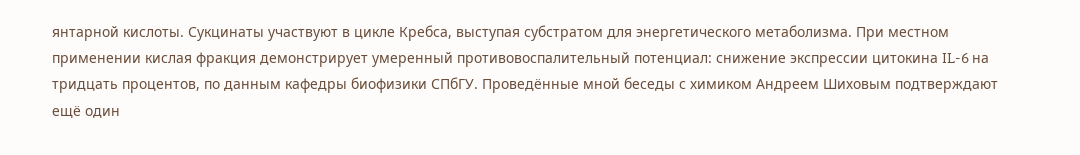янтарной кислоты. Сукцинаты участвуют в цикле Кребса, выступая субстратом для энергетического метаболизма. При местном применении кислая фракция демонстрирует умеренный противовоспалительный потенциал: снижение экспрессии цитокина IL-6 на тридцать процентов, по данным кафедры биофизики СПбГУ. Проведённые мной беседы с химиком Андреем Шиховым подтверждают ещё один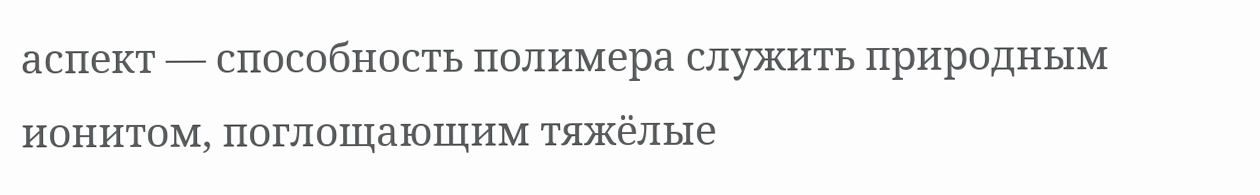аспект — способность полимера служить природным ионитом, поглощающим тяжёлые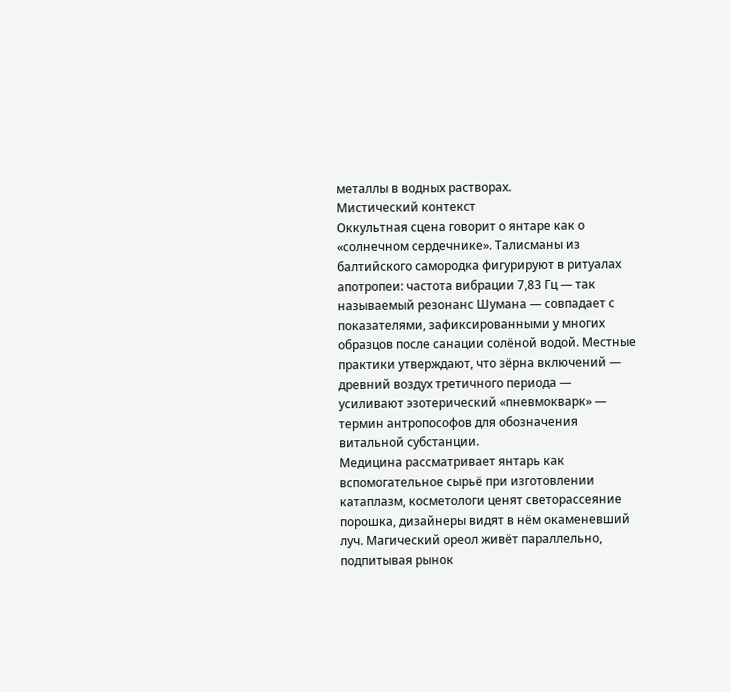металлы в водных растворах.
Мистический контекст
Оккультная сцена говорит о янтаре как о «солнечном сердечнике». Талисманы из балтийского самородка фигурируют в ритуалах апотропеи: частота вибрации 7,83 Гц — так называемый резонанс Шумана — совпадает с показателями, зафиксированными у многих образцов после санации солёной водой. Местные практики утверждают, что зёрна включений — древний воздух третичного периода — усиливают эзотерический «пневмокварк» — термин антропософов для обозначения витальной субстанции.
Медицина рассматривает янтарь как вспомогательное сырьё при изготовлении катаплазм, косметологи ценят светорассеяние порошка, дизайнеры видят в нём окаменевший луч. Магический ореол живёт параллельно, подпитывая рынок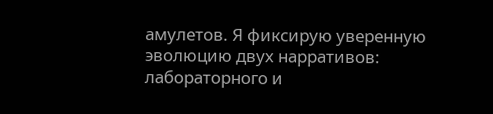амулетов. Я фиксирую уверенную эволюцию двух нарративов: лабораторного и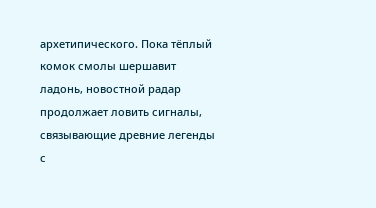архетипического. Пока тёплый комок смолы шершавит ладонь, новостной радар продолжает ловить сигналы, связывающие древние легенды с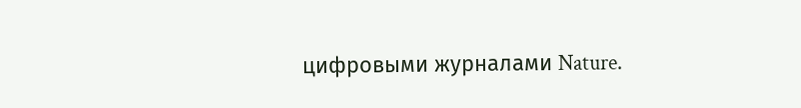цифровыми журналами Nature.